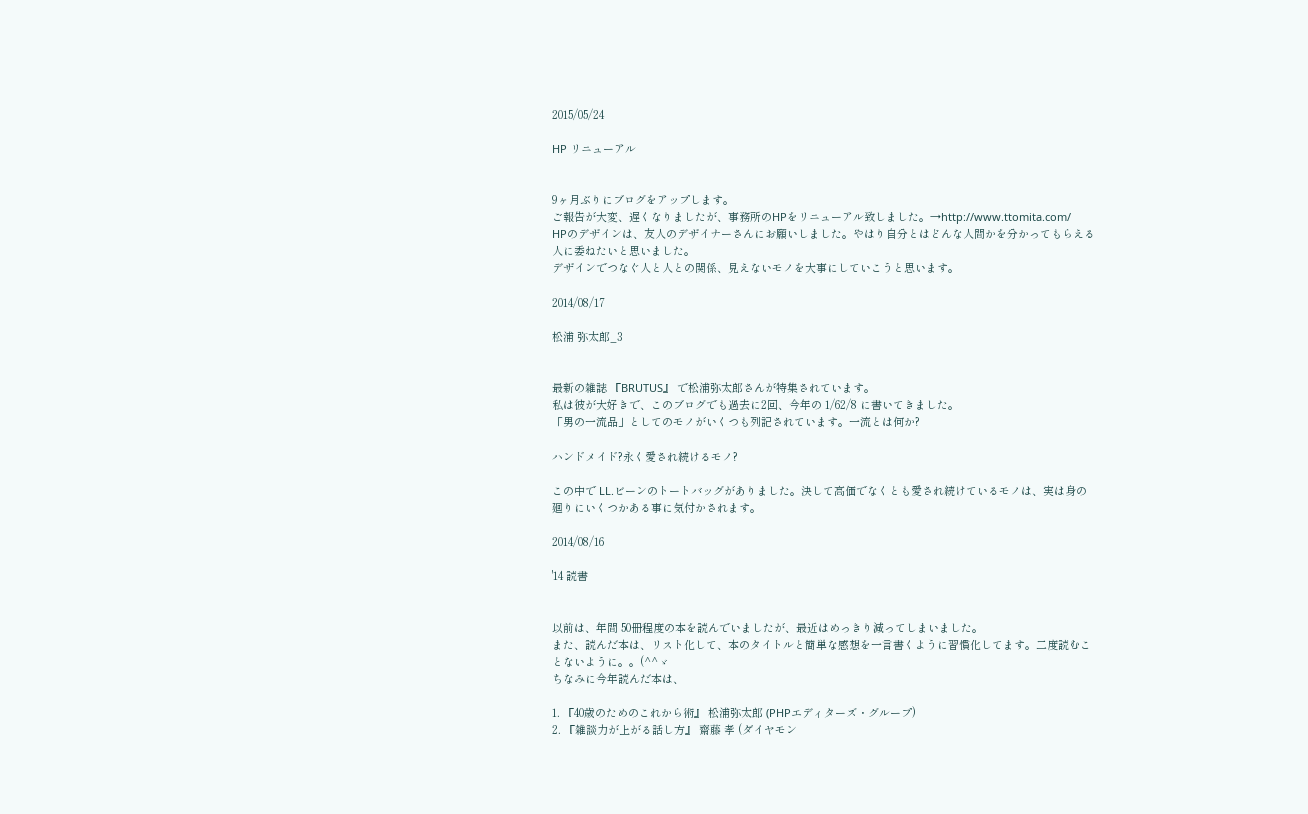2015/05/24

HP リニューアル


9ヶ月ぶりにブログをアップします。
ご報告が大変、遅くなりましたが、事務所のHPをリニューアル致しました。→http://www.ttomita.com/
HPのデザインは、友人のデザイナーさんにお願いしました。やはり自分とはどんな人間かを分かってもらえる人に委ねたいと思いました。
デザインでつなぐ人と人との関係、見えないモノを大事にしていこうと思います。

2014/08/17

松浦 弥太郎_3


最新の雑誌 『BRUTUS』 で松浦弥太郎さんが特集されています。
私は彼が大好きで、このブログでも過去に2回、今年の 1/62/8 に書いてきました。
「男の一流品」としてのモノがいくつも列記されています。一流とは何か?

ハンドメイド?永く愛され続けるモノ?

この中で LL.ビーンのトートバッグがありました。決して高価でなくとも愛され続けているモノは、実は身の廻りにいくつかある事に気付かされます。

2014/08/16

'14 読書


以前は、年間 50冊程度の本を読んでいましたが、最近はめっきり減ってしまいました。
また、読んだ本は、リスト化して、本のタイトルと簡単な感想を一言書くように習慣化してます。二度読むことないように。。(^^ゞ
ちなみに今年読んだ本は、

1. 『40歳のためのこれから術』 松浦弥太郎 (PHPエディターズ・グループ)
2. 『雑談力が上がる話し方』 齋藤 孝 (ダイヤモン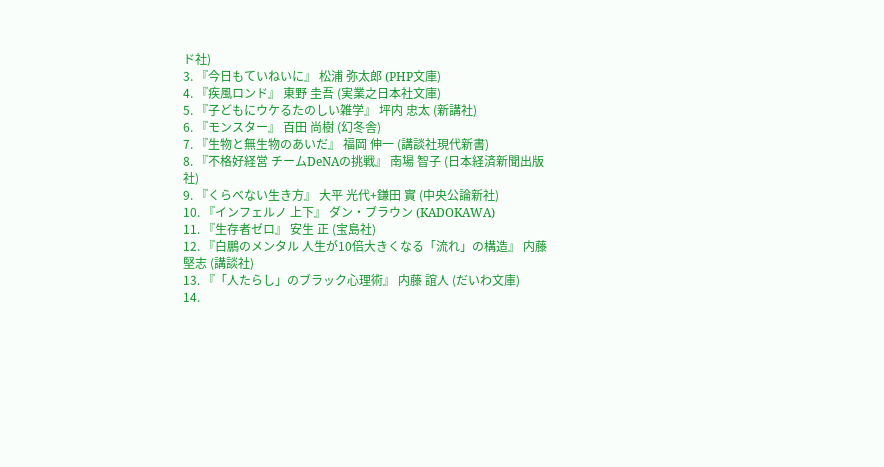ド社)
3. 『今日もていねいに』 松浦 弥太郎 (PHP文庫)
4. 『疾風ロンド』 東野 圭吾 (実業之日本社文庫)
5. 『子どもにウケるたのしい雑学』 坪内 忠太 (新講社)
6. 『モンスター』 百田 尚樹 (幻冬舎)
7. 『生物と無生物のあいだ』 福岡 伸一 (講談社現代新書)
8. 『不格好経営 チームDeNAの挑戦』 南場 智子 (日本経済新聞出版社)
9. 『くらべない生き方』 大平 光代+鎌田 實 (中央公論新社)
10. 『インフェルノ 上下』 ダン・ブラウン (KADOKAWA)
11. 『生存者ゼロ』 安生 正 (宝島社)
12. 『白鵬のメンタル 人生が10倍大きくなる「流れ」の構造』 内藤 堅志 (講談社)
13. 『「人たらし」のブラック心理術』 内藤 誼人 (だいわ文庫)
14.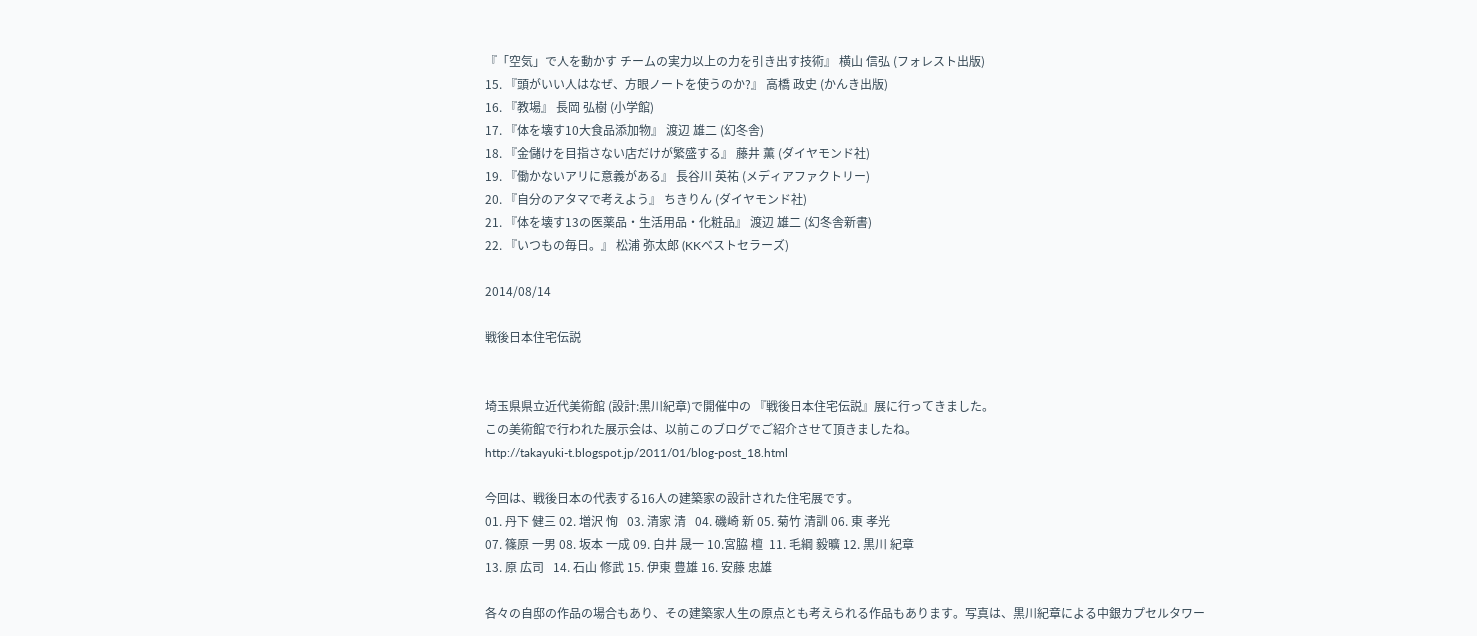『「空気」で人を動かす チームの実力以上の力を引き出す技術』 横山 信弘 (フォレスト出版)
15. 『頭がいい人はなぜ、方眼ノートを使うのか?』 高橋 政史 (かんき出版)
16. 『教場』 長岡 弘樹 (小学館)
17. 『体を壊す10大食品添加物』 渡辺 雄二 (幻冬舎)
18. 『金儲けを目指さない店だけが繁盛する』 藤井 薫 (ダイヤモンド社)
19. 『働かないアリに意義がある』 長谷川 英祐 (メディアファクトリー)
20. 『自分のアタマで考えよう』 ちきりん (ダイヤモンド社)
21. 『体を壊す13の医薬品・生活用品・化粧品』 渡辺 雄二 (幻冬舎新書)
22. 『いつもの毎日。』 松浦 弥太郎 (KKベストセラーズ)

2014/08/14

戦後日本住宅伝説


埼玉県県立近代美術館 (設計:黒川紀章)で開催中の 『戦後日本住宅伝説』展に行ってきました。
この美術館で行われた展示会は、以前このブログでご紹介させて頂きましたね。
http://takayuki-t.blogspot.jp/2011/01/blog-post_18.html

今回は、戦後日本の代表する16人の建築家の設計された住宅展です。
01. 丹下 健三 02. 増沢 恂   03. 清家 清   04. 磯崎 新 05. 菊竹 清訓 06. 東 孝光
07. 篠原 一男 08. 坂本 一成 09. 白井 晟一 10.宮脇 檀  11. 毛綱 毅曠 12. 黒川 紀章
13. 原 広司   14. 石山 修武 15. 伊東 豊雄 16. 安藤 忠雄

各々の自邸の作品の場合もあり、その建築家人生の原点とも考えられる作品もあります。写真は、黒川紀章による中銀カプセルタワー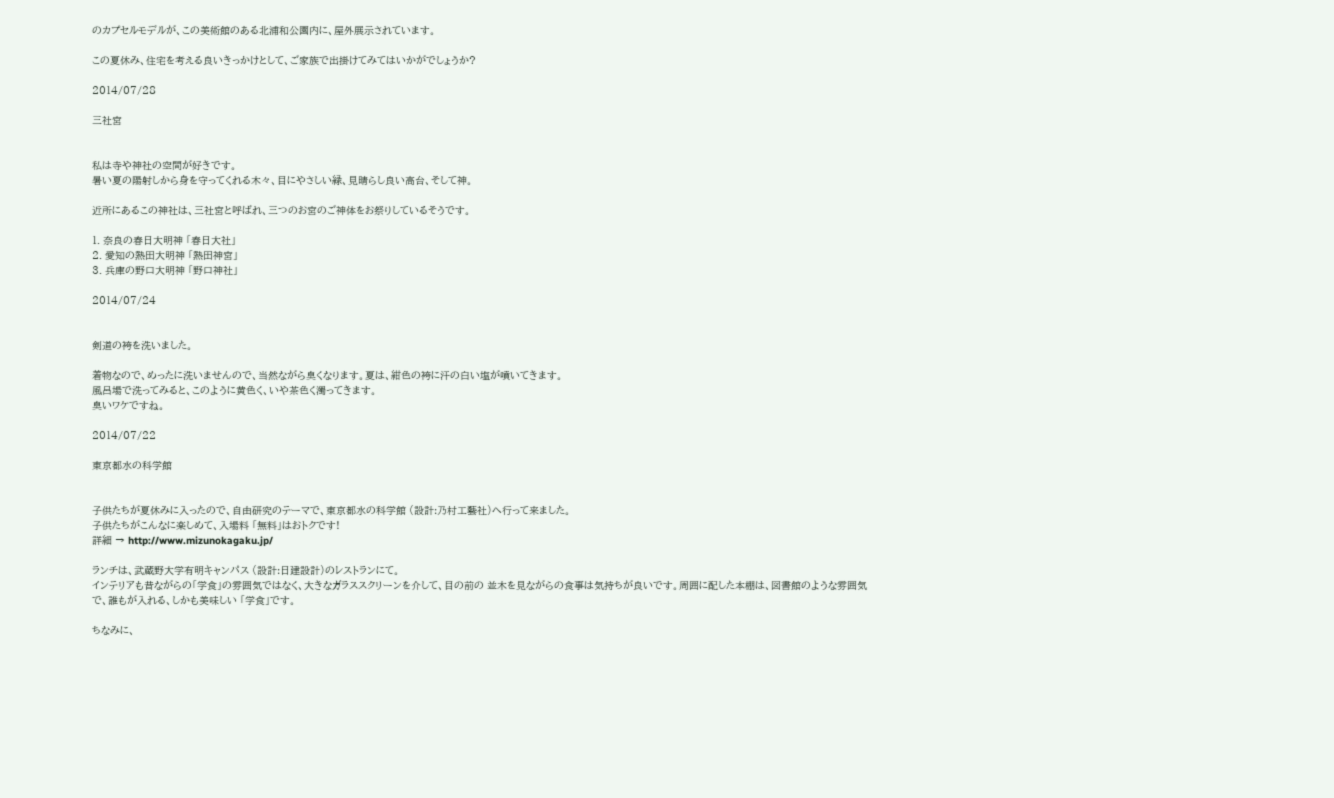のカプセルモデルが、この美術館のある北浦和公園内に、屋外展示されています。

この夏休み、住宅を考える良いきっかけとして、ご家族で出掛けてみてはいかがでしょうか?

2014/07/28

三社宮


私は寺や神社の空間が好きです。
暑い夏の陽射しから身を守ってくれる木々、目にやさしい緑、見晴らし良い高台、そして神。

近所にあるこの神社は、三社宮と呼ばれ、三つのお宮のご神体をお祭りしているそうです。

1. 奈良の春日大明神 「春日大社」
2. 愛知の熱田大明神 「熱田神宮」
3. 兵庫の野口大明神 「野口神社」

2014/07/24


剣道の袴を洗いました。

着物なので、めったに洗いませんので、当然ながら臭くなります。夏は、紺色の袴に汗の白い塩が噴いてきます。
風呂場で洗ってみると、このように黄色く、いや茶色く濁ってきます。
臭いワケですね。

2014/07/22

東京都水の科学館


子供たちが夏休みに入ったので、自由研究のテーマで、東京都水の科学館 (設計:乃村工藝社)へ行って来ました。
子供たちがこんなに楽しめて、入場料 「無料」はおトクです!
詳細 → http://www.mizunokagaku.jp/

ランチは、武蔵野大学有明キャンパス (設計:日建設計)のレストランにて。
インテリアも昔ながらの「学食」の雰囲気ではなく、大きなガラススクリーンを介して、目の前の 並木を見ながらの食事は気持ちが良いです。周囲に配した本棚は、図書館のような雰囲気で、誰もが入れる、しかも美味しい 「学食」です。

ちなみに、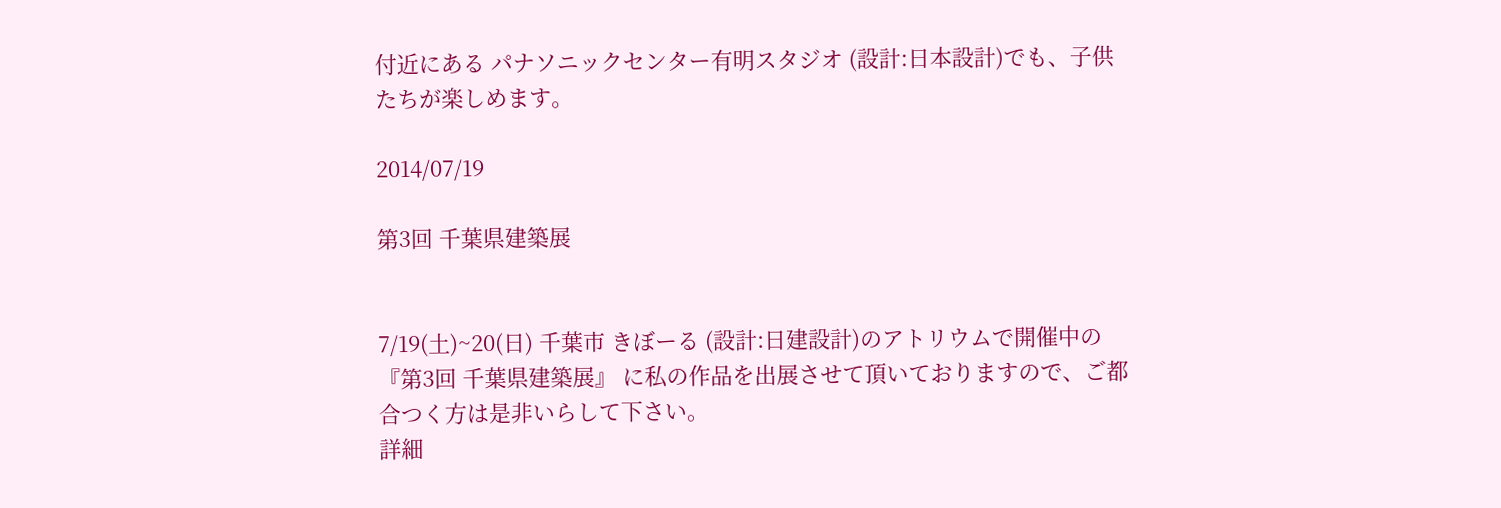付近にある パナソニックセンター有明スタジオ (設計:日本設計)でも、子供たちが楽しめます。

2014/07/19

第3回 千葉県建築展


7/19(土)~20(日) 千葉市 きぼーる (設計:日建設計)のアトリウムで開催中の 『第3回 千葉県建築展』 に私の作品を出展させて頂いておりますので、ご都合つく方は是非いらして下さい。
詳細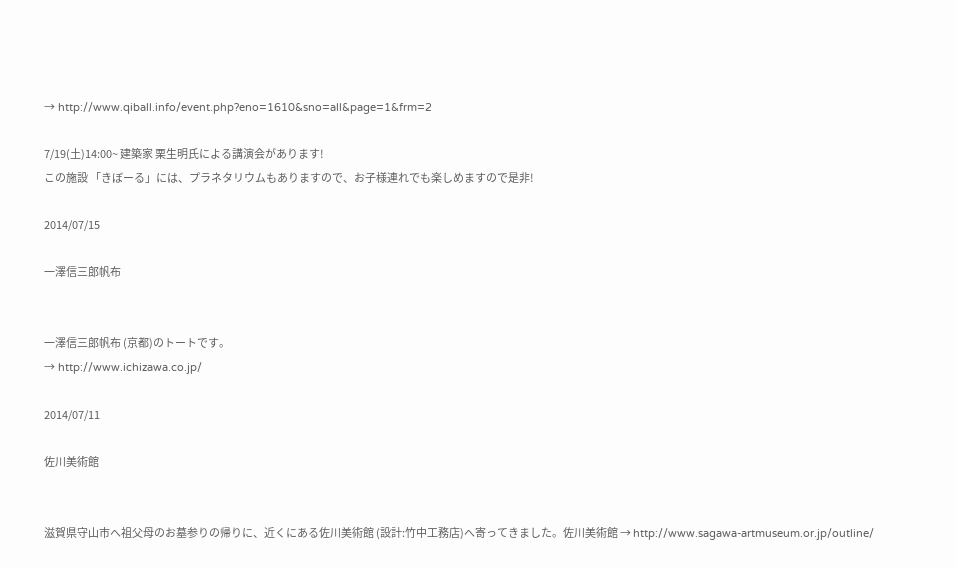→ http://www.qiball.info/event.php?eno=1610&sno=all&page=1&frm=2

7/19(土)14:00~ 建築家 栗生明氏による講演会があります!
この施設 「きぼーる」には、プラネタリウムもありますので、お子様連れでも楽しめますので是非!

2014/07/15

一澤信三郎帆布


一澤信三郎帆布 (京都)のトートです。
→ http://www.ichizawa.co.jp/

2014/07/11

佐川美術館


滋賀県守山市へ祖父母のお墓参りの帰りに、近くにある佐川美術館 (設計:竹中工務店)へ寄ってきました。佐川美術館 → http://www.sagawa-artmuseum.or.jp/outline/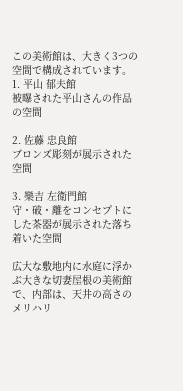この美術館は、大きく3つの空間で構成されています。
1. 平山 郁夫館
被曝された平山さんの作品の空間

2. 佐藤 忠良館
ブロンズ彫刻が展示された空間

3. 樂吉 左衛門館
守・破・離をコンセプトにした茶器が展示された落ち着いた空間

広大な敷地内に水庭に浮かぶ大きな切妻屋根の美術館で、内部は、天井の高さのメリハリ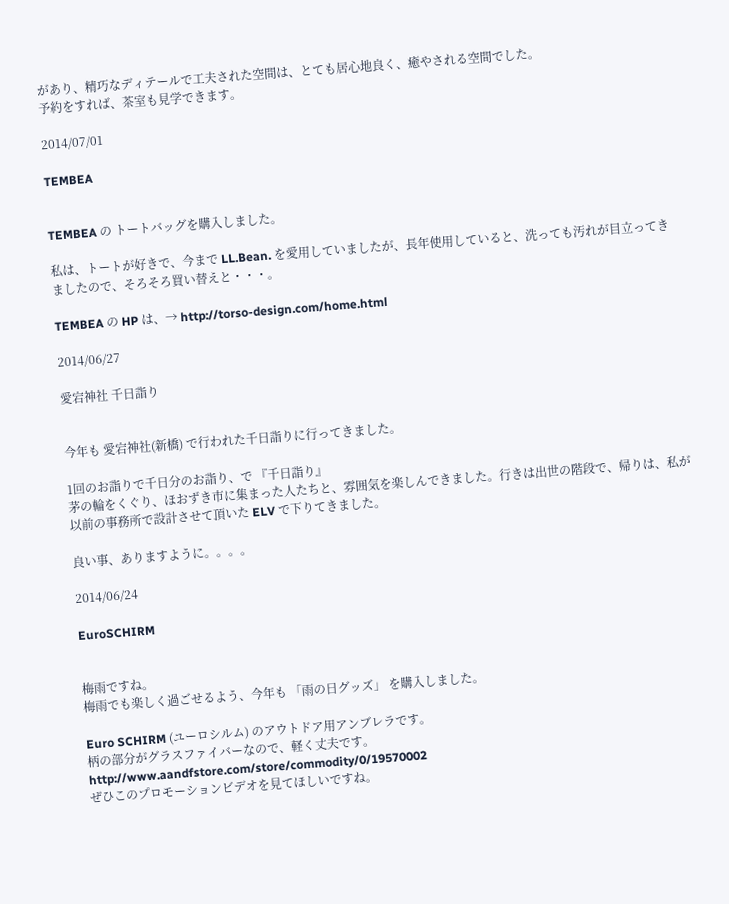があり、精巧なディテールで工夫された空間は、とても居心地良く、癒やされる空間でした。
予約をすれば、茶室も見学できます。

2014/07/01

TEMBEA


TEMBEA の トートバッグを購入しました。

私は、トートが好きで、今まで LL.Bean. を愛用していましたが、長年使用していると、洗っても汚れが目立ってきましたので、そろそろ買い替えと・・・。

TEMBEA の HP は、→ http://torso-design.com/home.html

2014/06/27

愛宕神社 千日詣り


今年も 愛宕神社(新橋) で行われた千日詣りに行ってきました。

1回のお詣りで千日分のお詣り、で 『千日詣り』
茅の輪をくぐり、ほおずき市に集まった人たちと、雰囲気を楽しんできました。行きは出世の階段で、帰りは、私が以前の事務所で設計させて頂いた ELV で下りてきました。

良い事、ありますように。。。。

2014/06/24

EuroSCHIRM


梅雨ですね。
梅雨でも楽しく過ごせるよう、今年も 「雨の日グッズ」 を購入しました。

Euro SCHIRM (ユーロシルム) のアウトドア用アンブレラです。
柄の部分がグラスファイバーなので、軽く丈夫です。
http://www.aandfstore.com/store/commodity/0/19570002
ぜひこのプロモーションビデオを見てほしいですね。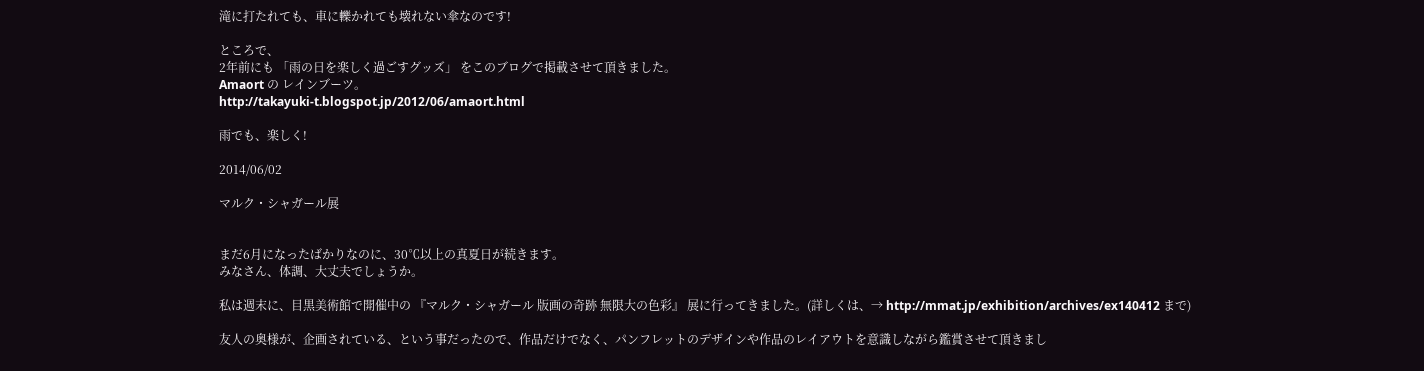滝に打たれても、車に轢かれても壊れない傘なのです!

ところで、
2年前にも 「雨の日を楽しく過ごすグッズ」 をこのブログで掲載させて頂きました。
Amaort の レインブーツ。
http://takayuki-t.blogspot.jp/2012/06/amaort.html

雨でも、楽しく!

2014/06/02

マルク・シャガール展


まだ6月になったばかりなのに、30℃以上の真夏日が続きます。
みなさん、体調、大丈夫でしょうか。

私は週末に、目黒美術館で開催中の 『マルク・シャガール 版画の奇跡 無限大の色彩』 展に行ってきました。(詳しくは、→ http://mmat.jp/exhibition/archives/ex140412 まで)

友人の奥様が、企画されている、という事だったので、作品だけでなく、パンフレットのデザインや作品のレイアウトを意識しながら鑑賞させて頂きまし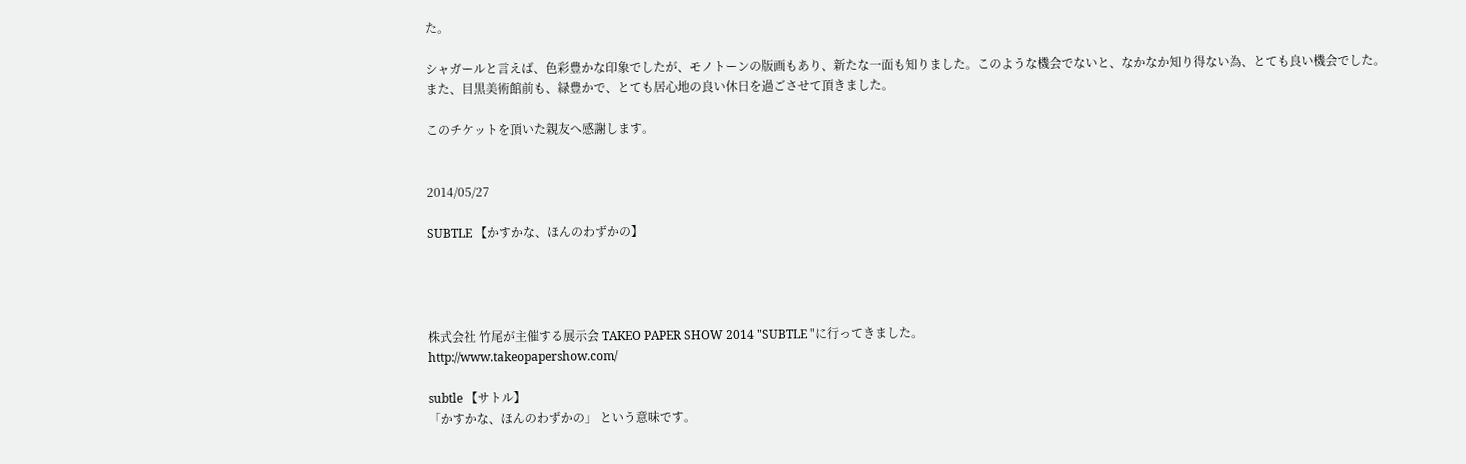た。

シャガールと言えば、色彩豊かな印象でしたが、モノトーンの版画もあり、新たな一面も知りました。このような機会でないと、なかなか知り得ない為、とても良い機会でした。
また、目黒美術館前も、緑豊かで、とても居心地の良い休日を過ごさせて頂きました。

このチケットを頂いた親友へ感謝します。


2014/05/27

SUBTLE 【かすかな、ほんのわずかの】




株式会社 竹尾が主催する展示会 TAKEO PAPER SHOW 2014 "SUBTLE "に行ってきました。
http://www.takeopapershow.com/

subtle 【サトル】
「かすかな、ほんのわずかの」 という意味です。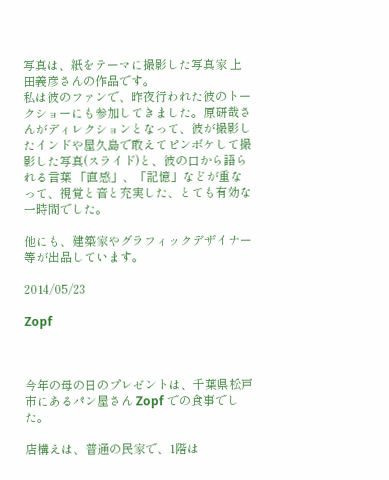写真は、紙をテーマに撮影した写真家 上田義彦さんの作品です。
私は彼のファンで、昨夜行われた彼のトークショーにも参加してきました。原研哉さんがディレクションとなって、彼が撮影したインドや屋久島で敢えてピンボケして撮影した写真(スライド)と、彼の口から語られる言葉 「直感」、「記憶」などが重なって、視覚と音と充実した、とても有効な一時間でした。

他にも、建築家やグラフィックデザイナー等が出品しています。

2014/05/23

Zopf



今年の母の日のプレゼントは、千葉県松戸市にあるパン屋さん Zopf での食事でした。

店構えは、普通の民家で、1階は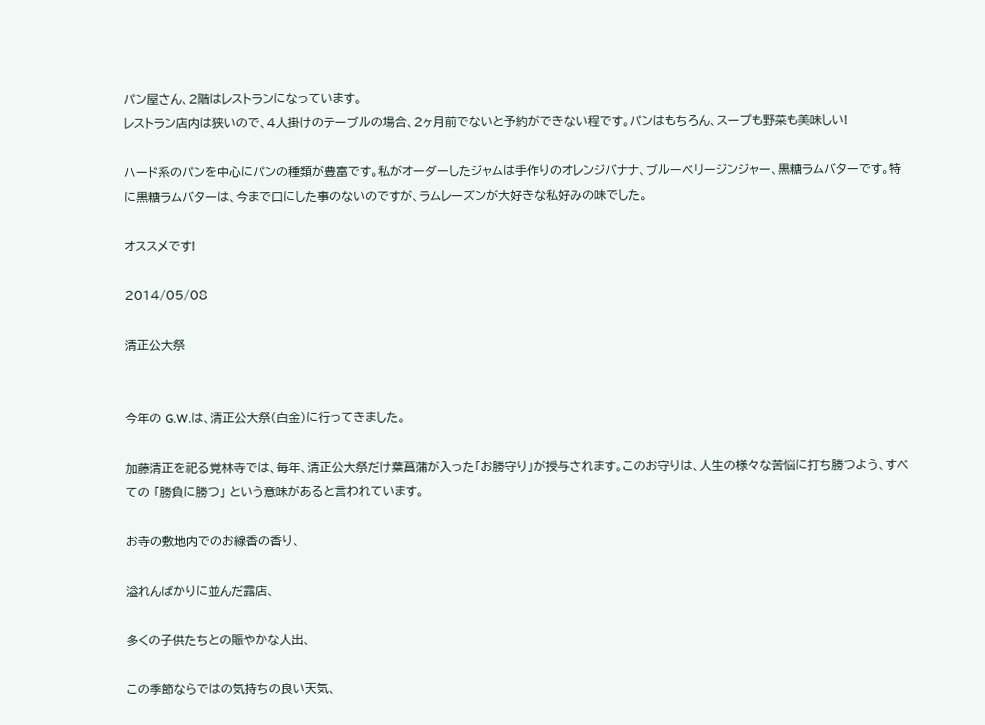パン屋さん、2階はレストランになっています。
レストラン店内は狭いので、4人掛けのテーブルの場合、2ヶ月前でないと予約ができない程です。パンはもちろん、スープも野菜も美味しい!

ハード系のパンを中心にパンの種類が豊富です。私がオーダーしたジャムは手作りのオレンジバナナ、ブルーベリージンジャー、黒糖ラムバターです。特に黒糖ラムバターは、今まで口にした事のないのですが、ラムレーズンが大好きな私好みの味でした。

オススメです!

2014/05/08

清正公大祭


今年の G.W.は、清正公大祭(白金)に行ってきました。

加藤清正を祀る覚林寺では、毎年、清正公大祭だけ葉菖蒲が入った「お勝守り」が授与されます。このお守りは、人生の様々な苦悩に打ち勝つよう、すべての 「勝負に勝つ」 という意味があると言われています。

お寺の敷地内でのお線香の香り、

溢れんばかりに並んだ露店、

多くの子供たちとの賑やかな人出、

この季節ならではの気持ちの良い天気、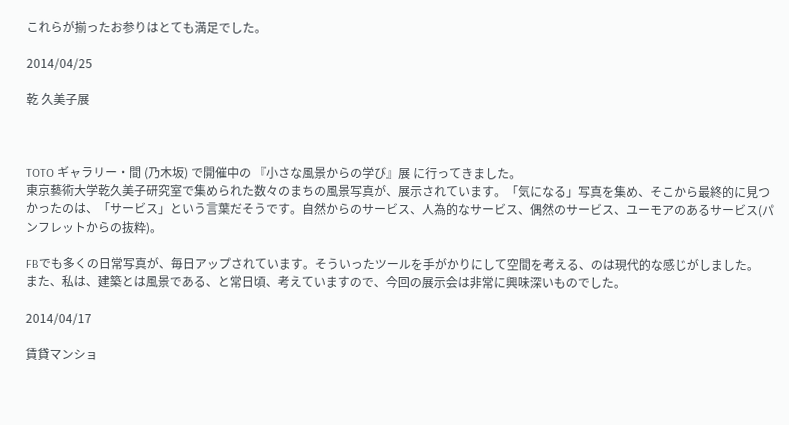これらが揃ったお参りはとても満足でした。

2014/04/25

乾 久美子展



TOTO ギャラリー・間 (乃木坂) で開催中の 『小さな風景からの学び』展 に行ってきました。
東京藝術大学乾久美子研究室で集められた数々のまちの風景写真が、展示されています。「気になる」写真を集め、そこから最終的に見つかったのは、「サービス」という言葉だそうです。自然からのサービス、人為的なサービス、偶然のサービス、ユーモアのあるサービス(パンフレットからの抜粋)。

FBでも多くの日常写真が、毎日アップされています。そういったツールを手がかりにして空間を考える、のは現代的な感じがしました。
また、私は、建築とは風景である、と常日頃、考えていますので、今回の展示会は非常に興味深いものでした。

2014/04/17

賃貸マンショ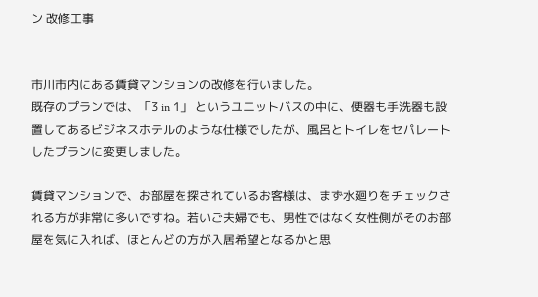ン 改修工事


市川市内にある賃貸マンションの改修を行いました。
既存のプランでは、「3 in 1」 というユニットバスの中に、便器も手洗器も設置してあるビジネスホテルのような仕様でしたが、風呂とトイレをセパレートしたプランに変更しました。

賃貸マンションで、お部屋を探されているお客様は、まず水廻りをチェックされる方が非常に多いですね。若いご夫婦でも、男性ではなく女性側がそのお部屋を気に入れば、ほとんどの方が入居希望となるかと思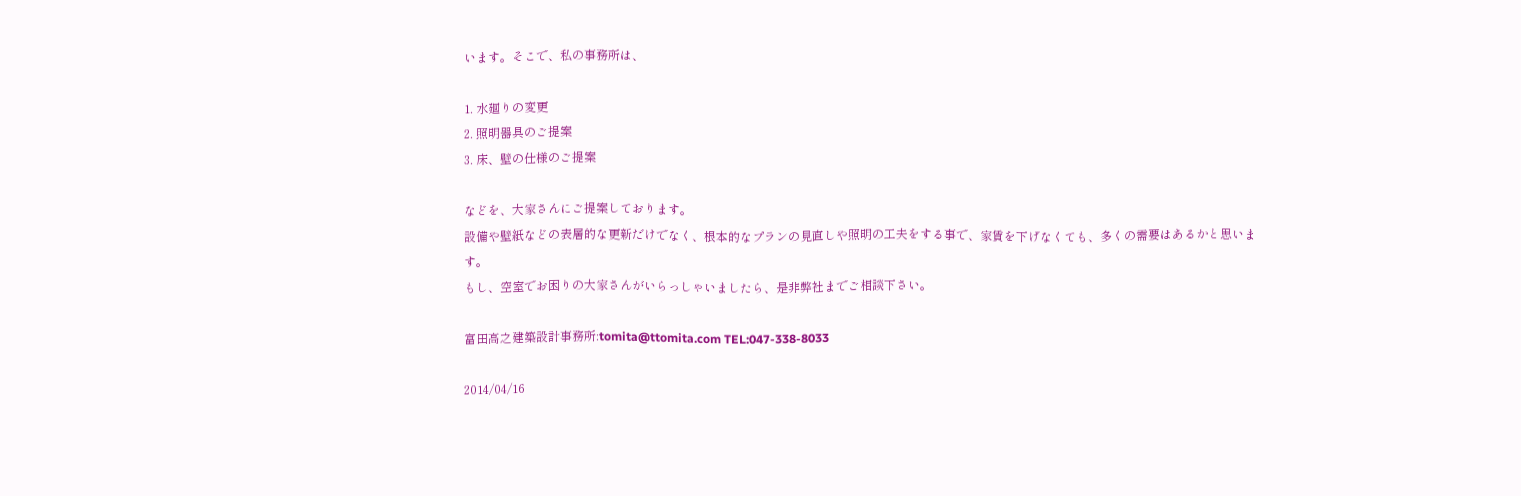います。そこで、私の事務所は、

1. 水廻りの変更
2. 照明器具のご提案
3. 床、壁の仕様のご提案

などを、大家さんにご提案しております。
設備や壁紙などの表層的な更新だけでなく、根本的なプランの見直しや照明の工夫をする事で、家賃を下げなくても、多くの需要はあるかと思います。
もし、空室でお困りの大家さんがいらっしゃいましたら、是非弊社までご相談下さい。

富田高之建築設計事務所:tomita@ttomita.com TEL:047-338-8033

2014/04/16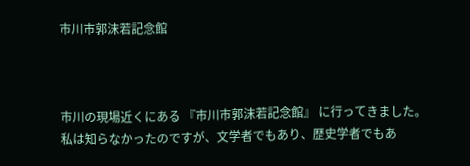市川市郭沫若記念館



市川の現場近くにある 『市川市郭沫若記念館』 に行ってきました。
私は知らなかったのですが、文学者でもあり、歴史学者でもあ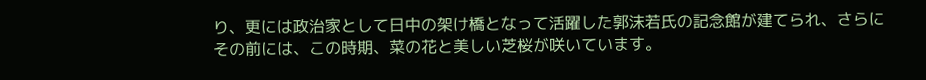り、更には政治家として日中の架け橋となって活躍した郭沫若氏の記念館が建てられ、さらにその前には、この時期、菜の花と美しい芝桜が咲いています。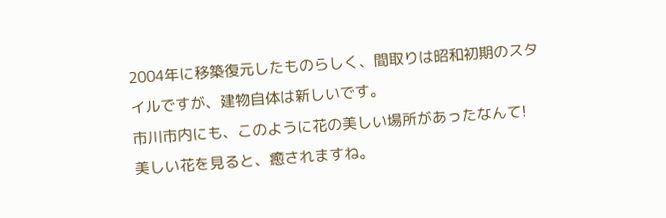2004年に移築復元したものらしく、間取りは昭和初期のスタイルですが、建物自体は新しいです。
市川市内にも、このように花の美しい場所があったなんて!
美しい花を見ると、癒されますね。